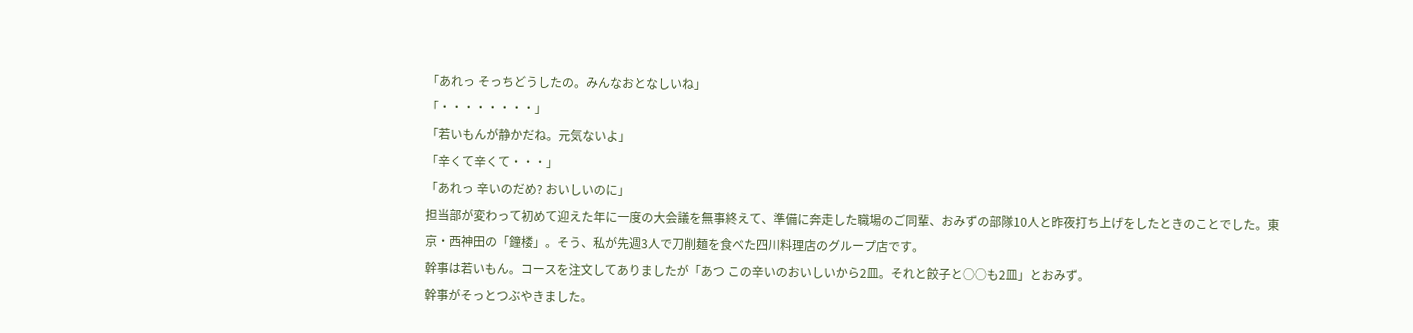「あれっ そっちどうしたの。みんなおとなしいね」
「・・・・・・・・」
「若いもんが静かだね。元気ないよ」
「辛くて辛くて・・・」
「あれっ 辛いのだめ? おいしいのに」
担当部が変わって初めて迎えた年に一度の大会議を無事終えて、準備に奔走した職場のご同輩、おみずの部隊10人と昨夜打ち上げをしたときのことでした。東京・西神田の「鐘楼」。そう、私が先週3人で刀削麺を食べた四川料理店のグループ店です。
幹事は若いもん。コースを注文してありましたが「あつ この辛いのおいしいから2皿。それと餃子と○○も2皿」とおみず。
幹事がそっとつぶやきました。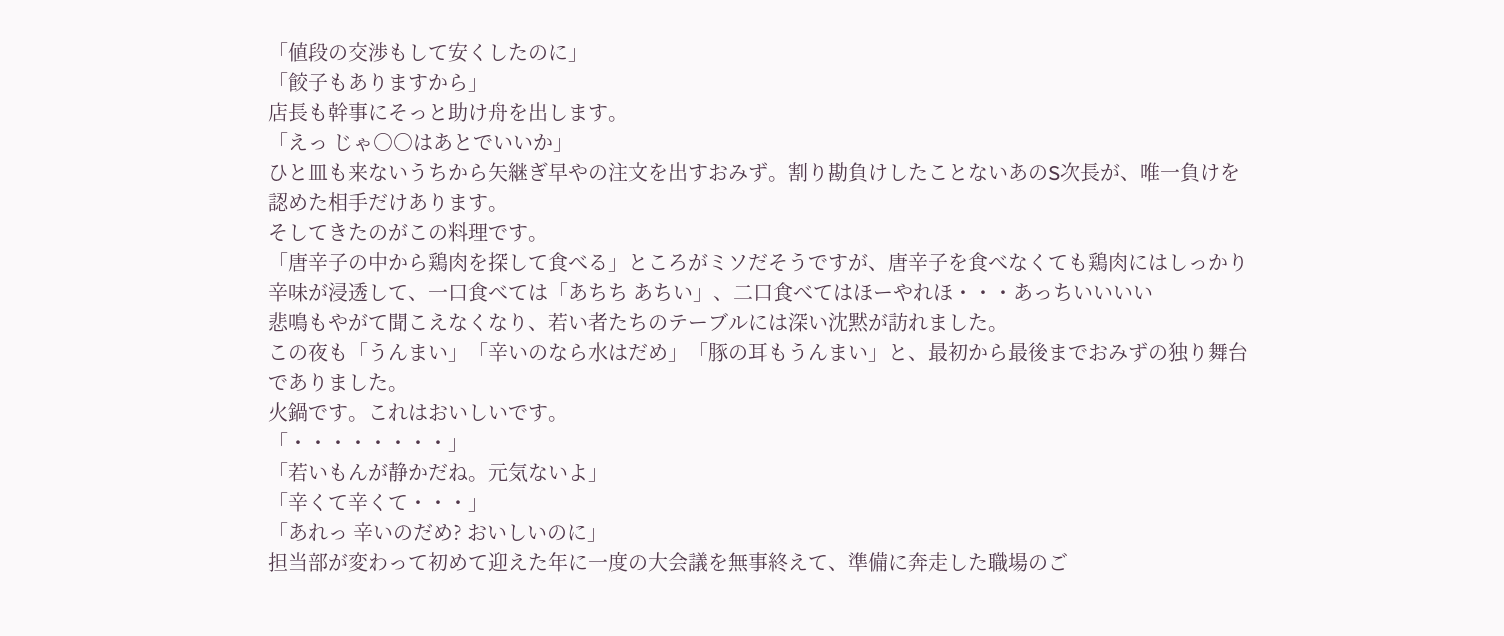「値段の交渉もして安くしたのに」
「餃子もありますから」
店長も幹事にそっと助け舟を出します。
「えっ じゃ○○はあとでいいか」
ひと皿も来ないうちから矢継ぎ早やの注文を出すおみず。割り勘負けしたことないあのS次長が、唯一負けを認めた相手だけあります。
そしてきたのがこの料理です。
「唐辛子の中から鶏肉を探して食べる」ところがミソだそうですが、唐辛子を食べなくても鶏肉にはしっかり辛味が浸透して、一口食べては「あちち あちい」、二口食べてはほーやれほ・・・あっちいいいい
悲鳴もやがて聞こえなくなり、若い者たちのテーブルには深い沈黙が訪れました。
この夜も「うんまい」「辛いのなら水はだめ」「豚の耳もうんまい」と、最初から最後までおみずの独り舞台でありました。
火鍋です。これはおいしいです。
「・・・・・・・・」
「若いもんが静かだね。元気ないよ」
「辛くて辛くて・・・」
「あれっ 辛いのだめ? おいしいのに」
担当部が変わって初めて迎えた年に一度の大会議を無事終えて、準備に奔走した職場のご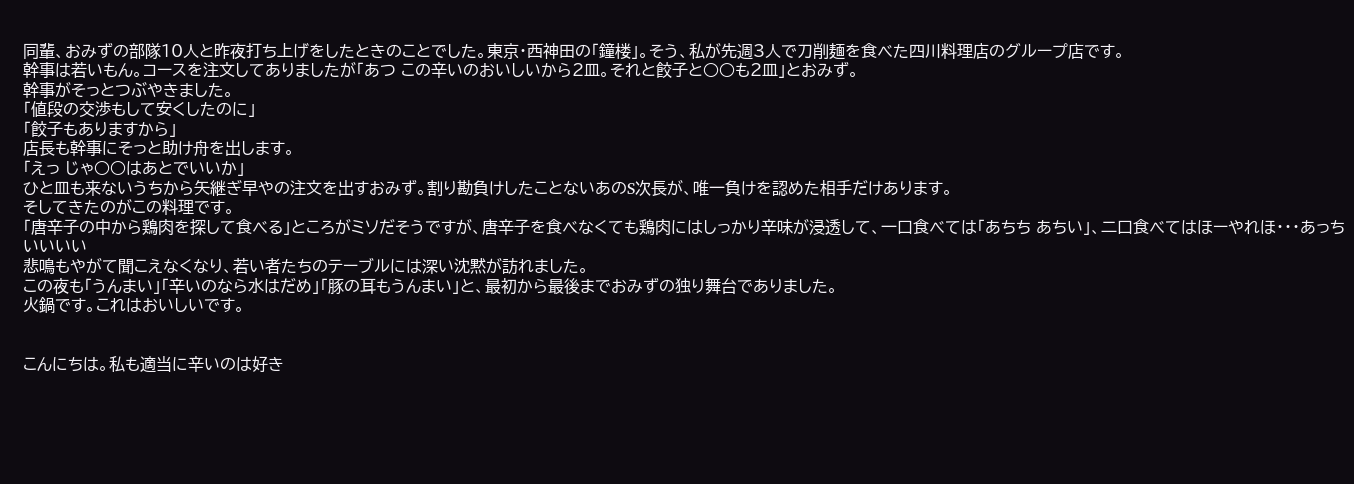同輩、おみずの部隊10人と昨夜打ち上げをしたときのことでした。東京・西神田の「鐘楼」。そう、私が先週3人で刀削麺を食べた四川料理店のグループ店です。
幹事は若いもん。コースを注文してありましたが「あつ この辛いのおいしいから2皿。それと餃子と○○も2皿」とおみず。
幹事がそっとつぶやきました。
「値段の交渉もして安くしたのに」
「餃子もありますから」
店長も幹事にそっと助け舟を出します。
「えっ じゃ○○はあとでいいか」
ひと皿も来ないうちから矢継ぎ早やの注文を出すおみず。割り勘負けしたことないあのS次長が、唯一負けを認めた相手だけあります。
そしてきたのがこの料理です。
「唐辛子の中から鶏肉を探して食べる」ところがミソだそうですが、唐辛子を食べなくても鶏肉にはしっかり辛味が浸透して、一口食べては「あちち あちい」、二口食べてはほーやれほ・・・あっちいいいい
悲鳴もやがて聞こえなくなり、若い者たちのテーブルには深い沈黙が訪れました。
この夜も「うんまい」「辛いのなら水はだめ」「豚の耳もうんまい」と、最初から最後までおみずの独り舞台でありました。
火鍋です。これはおいしいです。


こんにちは。私も適当に辛いのは好き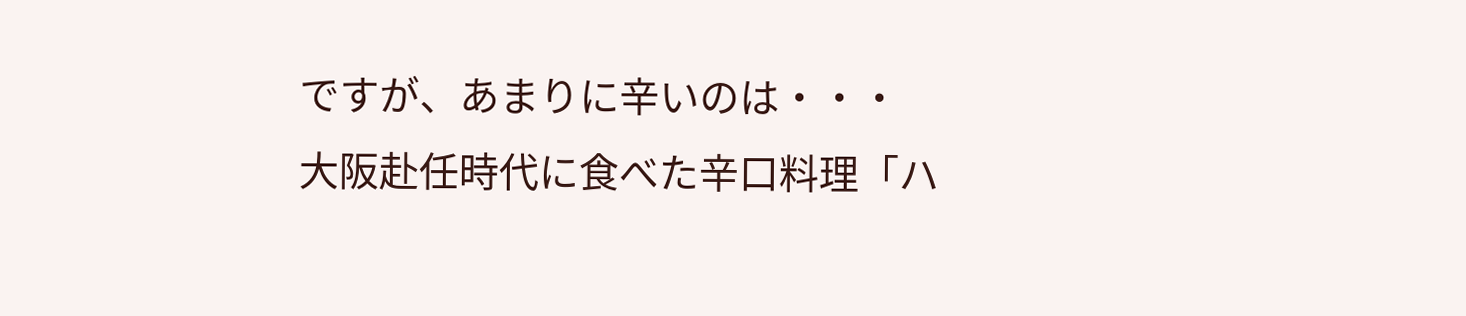ですが、あまりに辛いのは・・・
大阪赴任時代に食べた辛口料理「ハ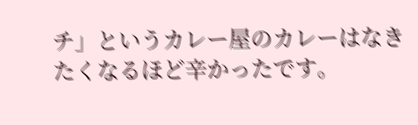チ」というカレー屋のカレーはなきたくなるほど辛かったです。